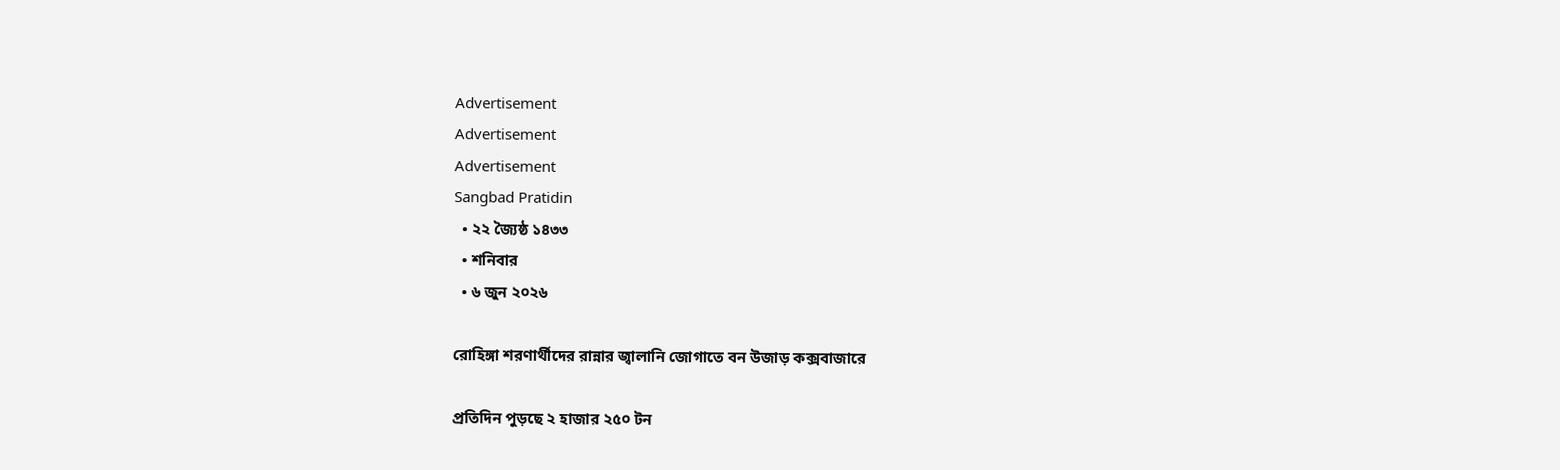Advertisement
Advertisement
Advertisement
Sangbad Pratidin
  • ২২ জ্যৈষ্ঠ ১৪৩৩
  • শনিবার
  • ৬ জুন ২০২৬

রোহিঙ্গা শরণার্থীদের রান্নার জ্বালানি জোগাতে বন উজাড় কক্সবাজারে

প্রতিদিন পুড়ছে ২ হাজার ২৫০ টন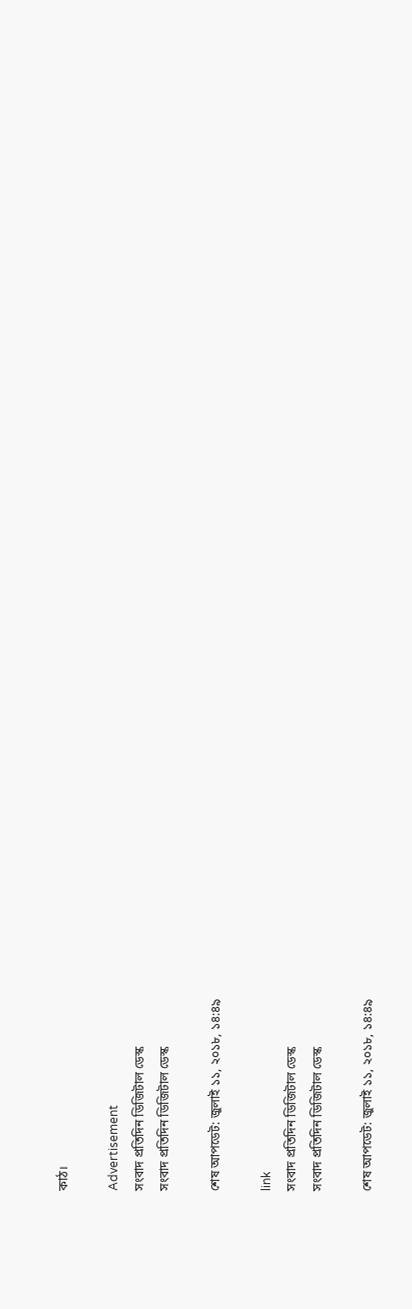কাঠ।

Advertisement
সংবাদ প্রতিদিন ডিজিটাল ডেস্ক
সংবাদ প্রতিদিন ডিজিটাল ডেস্ক

শেষ আপডেট: জুলাই ১১, ২০১৮, ১৪:৪৯

link
সংবাদ প্রতিদিন ডিজিটাল ডেস্ক
সংবাদ প্রতিদিন ডিজিটাল ডেস্ক

শেষ আপডেট: জুলাই ১১, ২০১৮, ১৪:৪৯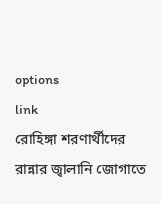options
link
রোহিঙ্গা শরণার্থীদের রান্নার জ্বালানি জোগাতে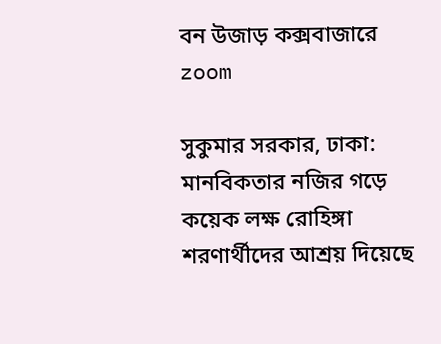বন উজাড় কক্সবাজারে zoom

সুকুমার সরকার, ঢাকা: মানবিকতার নজির গড়ে কয়েক লক্ষ রোহিঙ্গা শরণার্থীদের আশ্রয় দিয়েছে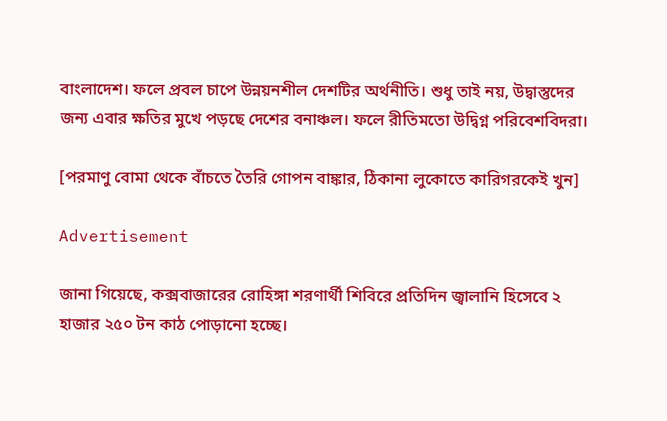বাংলাদেশ। ফলে প্রবল চাপে উন্নয়নশীল দেশটির অর্থনীতি। শুধু তাই নয়, উদ্বাস্তুদের জন্য এবার ক্ষতির মুখে পড়ছে দেশের বনাঞ্চল। ফলে রীতিমতো উদ্বিগ্ন পরিবেশবিদরা।

[পরমাণু বোমা থেকে বাঁচতে তৈরি গোপন বাঙ্কার, ঠিকানা লুকোতে কারিগরকেই খুন]

Advertisement

জানা গিয়েছে, কক্সবাজারের রোহিঙ্গা শরণার্থী শিবিরে প্রতিদিন জ্বালানি হিসেবে ২ হাজার ২৫০ টন কাঠ পোড়ানো হচ্ছে।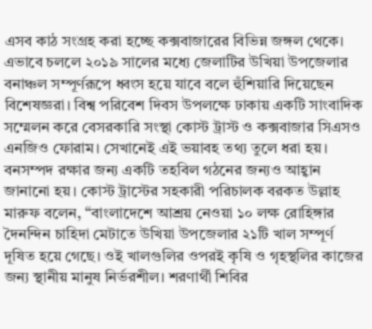এসব কাঠ সংগ্রহ করা হচ্ছে কক্সবাজারের বিভিন্ন জঙ্গল থেকে। এভাবে চললে ২০১৯ সালের মধ্যে জেলাটির উখিয়া উপজেলার বনাঞ্চল সম্পূর্ণরূপে ধ্বংস হয়ে যাবে বলে হুঁশিয়ারি দিয়েছেন বিশেষজ্ঞরা। বিশ্ব পরিবেশ দিবস উপলক্ষে ঢাকায় একটি সাংবাদিক সম্মেলন করে বেসরকারি সংস্থা কোস্ট ট্রাস্ট ও কক্সবাজার সিএসও এনজিও ফোরাম। সেখানেই এই ভয়াবহ তথ্য তুলে ধরা হয়। বনসম্পদ রক্ষার জন্য একটি তহবিল গঠনের জন্যও আহ্বান জানানো হয়। কোস্ট ট্রাস্টের সহকারী পরিচালক বরকত উল্লাহ মারুফ বলেন, “বাংলাদেশে আশ্রয় নেওয়া ১০ লক্ষ রোহিঙ্গার দৈনন্দিন চাহিদা মেটাতে উখিয়া উপজেলার ২১টি খাল সম্পূর্ণ দূষিত হয়ে গেছে। ওই খালগুলির ওপরই কৃষি ও গৃহস্থলির কাজের জন্য স্থানীয় মানুষ নির্ভরশীল। শরণার্থী শিবির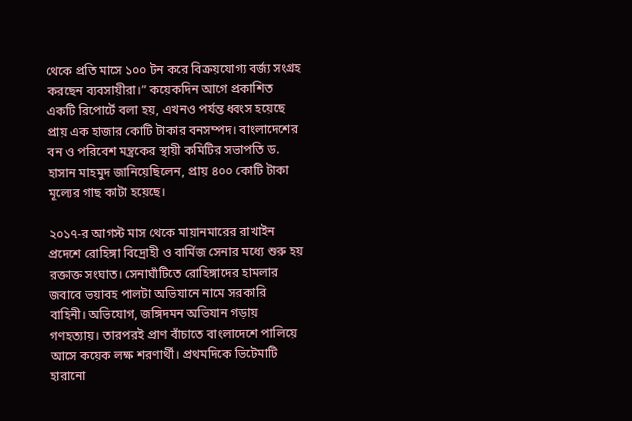থেকে প্রতি মাসে ১০০ টন করে বিক্রয়যোগ্য বর্জ্য সংগ্রহ করছেন ব্যবসায়ীরা।” কয়েকদিন আগে প্রকাশিত একটি রিপোর্টে বলা হয়, এখনও পর্যন্ত ধ্বংস হয়েছে প্রায় এক হাজার কোটি টাকার বনসম্পদ। বাংলাদেশের বন ও পরিবেশ মন্ত্রকের স্থায়ী ক‌মিটির সভাপ‌তি ড. হাসান মাহমুদ জানিয়েছিলেন, প্রায় ৪০০ কোটি টাকা মূল্যের গাছ কাটা হয়েছে।

২০১৭-র আগস্ট মাস থেকে মায়ানমারের রাখাইন প্রদেশে রোহিঙ্গা বিদ্রোহী ও বার্মিজ সেনার মধ্যে শুরু হয় রক্তাক্ত সংঘাত। সেনাঘাঁটিতে রোহিঙ্গাদের হামলার জবাবে ভয়াবহ পালটা অভিযানে নামে সরকারি বাহিনী। অভিযোগ, জঙ্গিদমন অভিযান গড়ায় গণহত্যায়। তারপরই প্রাণ বাঁচাতে বাংলাদেশে পালিয়ে আসে কয়েক লক্ষ শরণার্থী। প্রথমদিকে ভিটেমাটি হারানো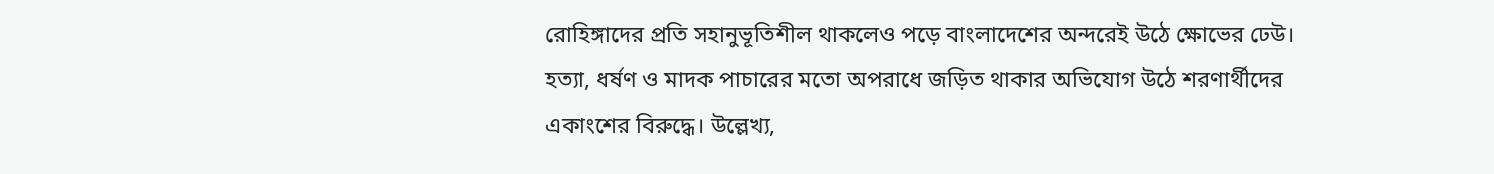রোহিঙ্গাদের প্রতি সহানুভূতিশীল থাকলেও পড়ে বাংলাদেশের অন্দরেই উঠে ক্ষোভের ঢেউ। হত্যা, ধর্ষণ ও মাদক পাচারের মতো অপরাধে জড়িত থাকার অভিযোগ উঠে শরণার্থীদের একাংশের বিরুদ্ধে। উল্লেখ্য,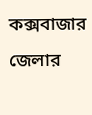কক্সবাজার জেলার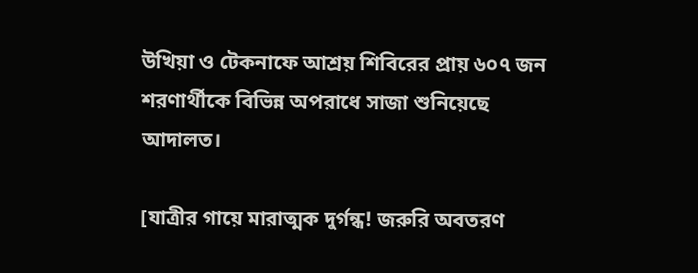উখিয়া ও টেকনাফে আশ্রয় শিবিরের প্রায় ৬০৭ জন শরণার্থীকে বিভিন্ন অপরাধে সাজা শুনিয়েছে আদালত।

[যাত্রীর গায়ে মারাত্মক দুর্গন্ধ! জরুরি অবতরণ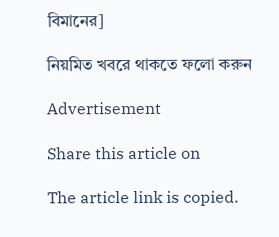বিমানের]

নিয়মিত খবরে থাকতে ফলো করুন

Advertisement

Share this article on

The article link is copied.